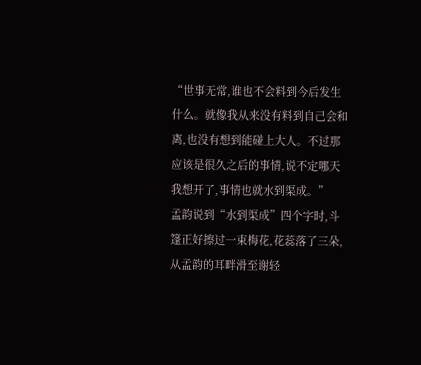“世事无常,谁也不会料到今后发生什么。就像我从来没有料到自己会和离,也没有想到能碰上大人。不过那应该是很久之后的事情,说不定哪天我想开了,事情也就水到渠成。”
孟韵说到“水到渠成”四个字时,斗篷正好擦过一束梅花,花蕊落了三朵,从孟韵的耳畔滑至谢轻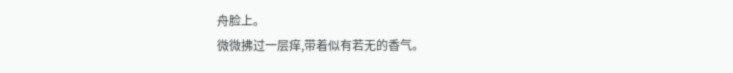舟脸上。
微微拂过一层痒,带着似有若无的香气。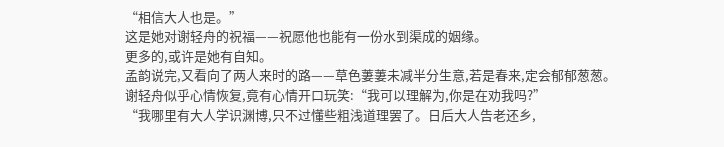“相信大人也是。”
这是她对谢轻舟的祝福——祝愿他也能有一份水到渠成的姻缘。
更多的,或许是她有自知。
孟韵说完,又看向了两人来时的路——草色萋萋未减半分生意,若是春来,定会郁郁葱葱。
谢轻舟似乎心情恢复,竟有心情开口玩笑:“我可以理解为,你是在劝我吗?”
“我哪里有大人学识渊博,只不过懂些粗浅道理罢了。日后大人告老还乡,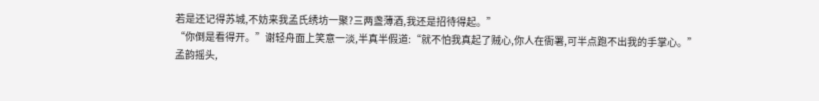若是还记得苏城,不妨来我孟氏绣坊一聚?三两盏薄酒,我还是招待得起。”
“你倒是看得开。”谢轻舟面上笑意一淡,半真半假道:“就不怕我真起了贼心,你人在衙署,可半点跑不出我的手掌心。”
孟韵摇头,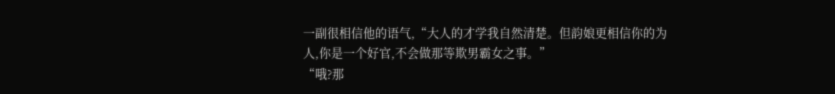一副很相信他的语气,“大人的才学我自然清楚。但韵娘更相信你的为人,你是一个好官,不会做那等欺男霸女之事。”
“哦?那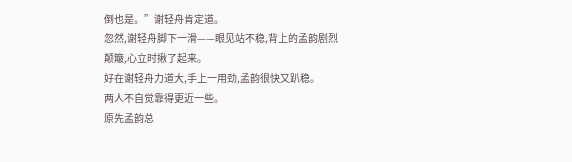倒也是。”谢轻舟肯定道。
忽然,谢轻舟脚下一滑——眼见站不稳,背上的孟韵剧烈颠簸,心立时揪了起来。
好在谢轻舟力道大,手上一用劲,孟韵很快又趴稳。
两人不自觉靠得更近一些。
原先孟韵总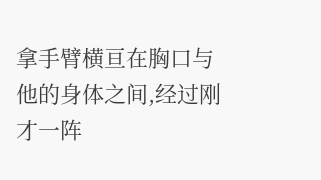拿手臂横亘在胸口与他的身体之间,经过刚才一阵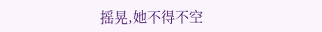摇晃,她不得不空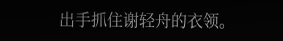出手抓住谢轻舟的衣领。